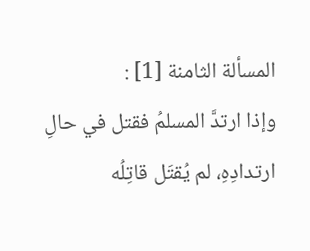المسألة الثامنة [1] :
وإذا ارتدَّ المسلمُ فقتل في حالِ ارتدادِهِ، لم يُقتَل قاتِلُه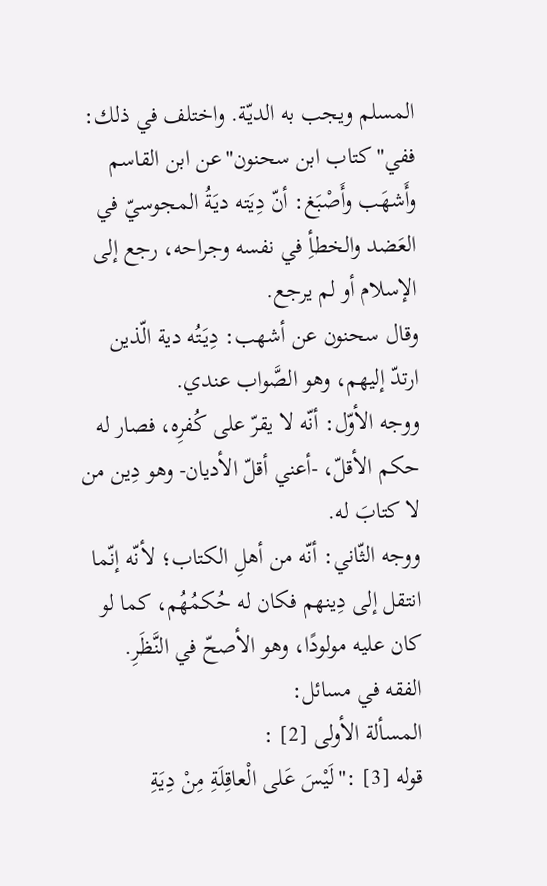المسلم ويجب به الديّة. واختلف في ذلك:
ففي"كتاب ابن سحنون"عن ابن القاسم وأَشهَب وأَصْبَغ: أنّ دِيَته ديَةُ المجوسيّ في العَضد والخطأِ في نفسه وجراحه، رجع إلى الإسلام أو لم يرجع.
وقال سحنون عن أشهب: دِيَتُه دية الّذين ارتدّ إليهم، وهو الصَّواب عندي.
ووجه الأوّل: أنّه لا يقرّ على كُفرِه، فصار له حكم الأقلّ، -أعني أقلّ الأديان- وهو دِين من لا كتابَ له.
ووجه الثّاني: أنّه من أهلِ الكتاب؛ لأنّه إنّما انتقل إلى دِينهم فكان له حُكمُهُم، كما لو كان عليه مولودًا، وهو الأصحّ في النَّظَرِ.
الفقه في مسائل:
المسألة الأولى [2] :
قوله [3] :"لَيْسَ عَلى الْعاقِلَةِ مِنْ دِيَةِ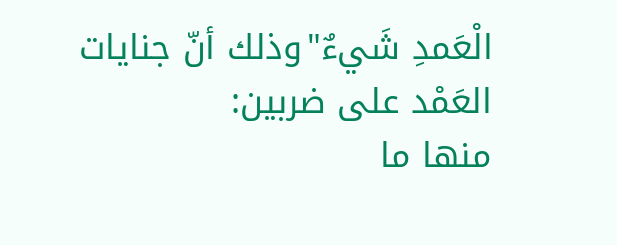الْعَمدِ شَيءٌ"وذلك أنّ جنايات العَمْد على ضربين:
منها ما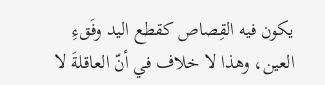يكون فيه القِصاص كقطع اليد وفَقءِ العين، وهذا لا خلاف في أنّ العاقلةَ لا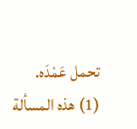تحمل عَمْدَه.
(1) هذه المسألة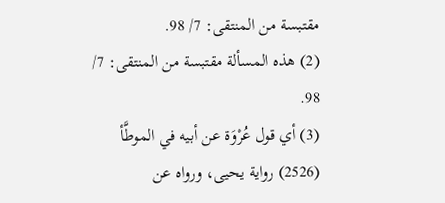مقتبسة من المنتقى: 7/ 98.
(2) هذه المسألة مقتبسة من المنتقى: 7/ 98.
(3) أي قول عُرْوَة عن أبيه في الموطَّأ (2526) رواية يحيى، ورواه عن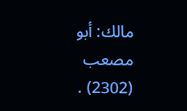مالك: أبو مصعب (2302) .